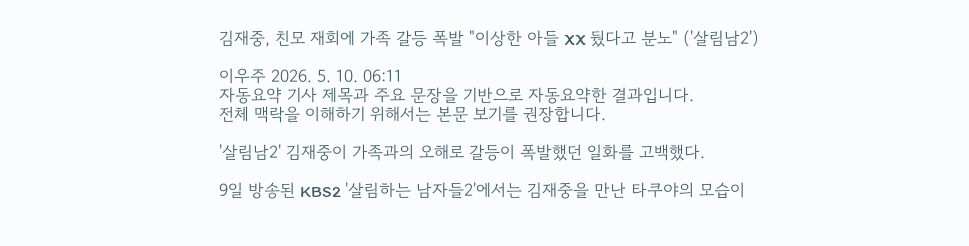김재중, 친모 재회에 가족 갈등 폭발 "이상한 아들 XX 뒀다고 분노" ('살림남2')

이우주 2026. 5. 10. 06:11
자동요약 기사 제목과 주요 문장을 기반으로 자동요약한 결과입니다.
전체 맥락을 이해하기 위해서는 본문 보기를 권장합니다.

'살림남2' 김재중이 가족과의 오해로 갈등이 폭발했던 일화를 고백했다.

9일 방송된 KBS2 '살림하는 남자들2'에서는 김재중을 만난 타쿠야의 모습이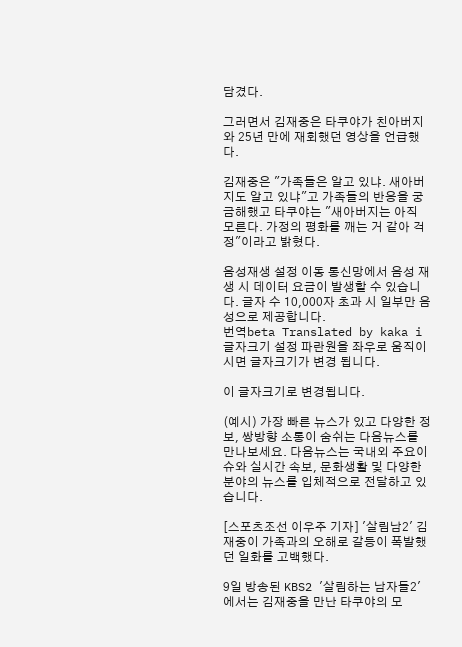담겼다.

그러면서 김재중은 타쿠야가 친아버지와 25년 만에 재회했던 영상을 언급했다.

김재중은 "가족들은 알고 있냐. 새아버지도 알고 있냐"고 가족들의 반응을 궁금해했고 타쿠야는 "새아버지는 아직 모른다. 가정의 평화를 깨는 거 같아 걱정"이라고 밝혔다.

음성재생 설정 이동 통신망에서 음성 재생 시 데이터 요금이 발생할 수 있습니다. 글자 수 10,000자 초과 시 일부만 음성으로 제공합니다.
번역beta Translated by kaka i
글자크기 설정 파란원을 좌우로 움직이시면 글자크기가 변경 됩니다.

이 글자크기로 변경됩니다.

(예시) 가장 빠른 뉴스가 있고 다양한 정보, 쌍방향 소통이 숨쉬는 다음뉴스를 만나보세요. 다음뉴스는 국내외 주요이슈와 실시간 속보, 문화생활 및 다양한 분야의 뉴스를 입체적으로 전달하고 있습니다.

[스포츠조선 이우주 기자] '살림남2' 김재중이 가족과의 오해로 갈등이 폭발했던 일화를 고백했다.

9일 방송된 KBS2 '살림하는 남자들2'에서는 김재중을 만난 타쿠야의 모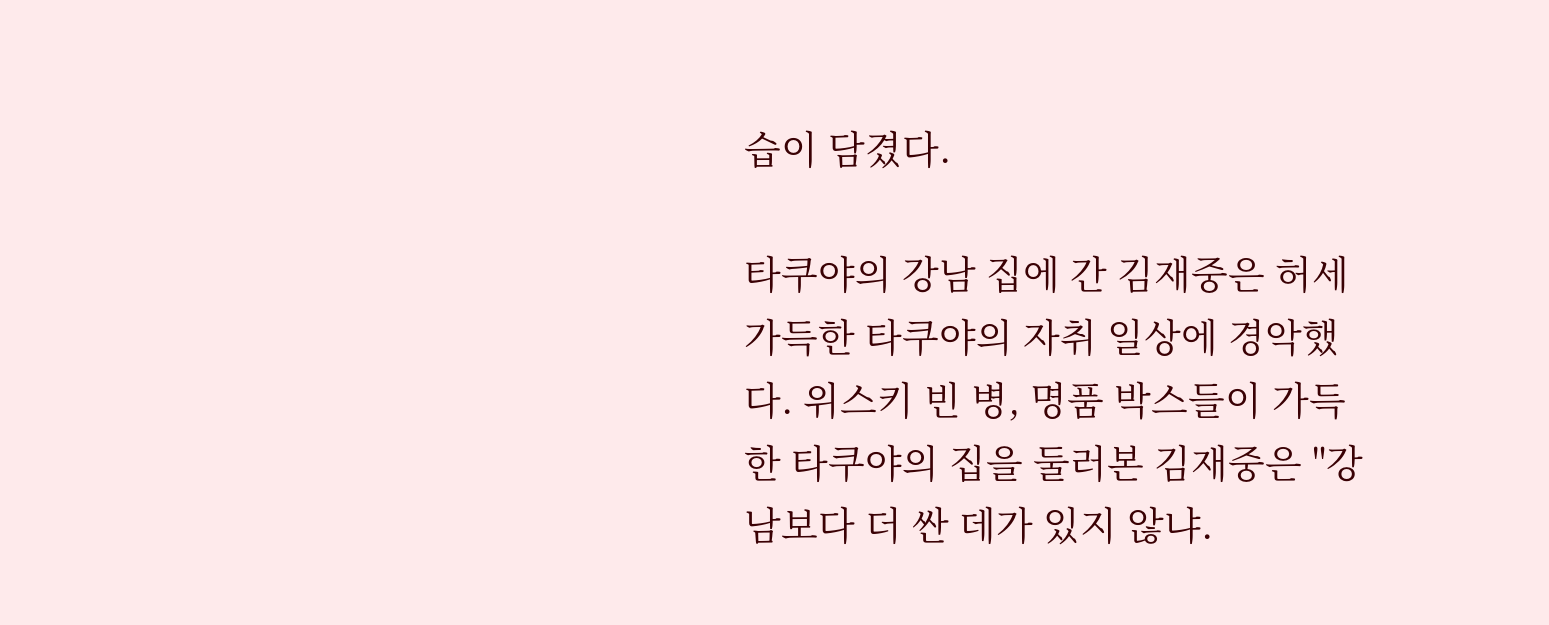습이 담겼다.

타쿠야의 강남 집에 간 김재중은 허세 가득한 타쿠야의 자취 일상에 경악했다. 위스키 빈 병, 명품 박스들이 가득한 타쿠야의 집을 둘러본 김재중은 "강남보다 더 싼 데가 있지 않냐.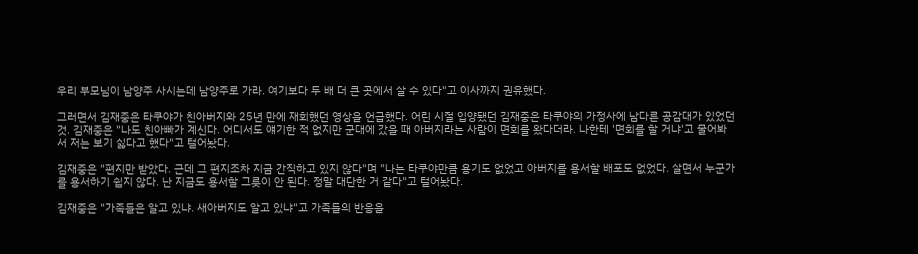우리 부모님이 남양주 사시는데 남양주로 가라. 여기보다 두 배 더 큰 곳에서 살 수 있다"고 이사까지 권유했다.

그러면서 김재중은 타쿠야가 친아버지와 25년 만에 재회했던 영상을 언급했다. 어린 시절 입양됐던 김재중은 타쿠야의 가정사에 남다른 공감대가 있었던 것. 김재중은 "나도 친아빠가 계신다. 어디서도 얘기한 적 없지만 군대에 갔을 때 아버지라는 사람이 면회를 왔다더라. 나한테 '면회를 할 거냐'고 물어봐서 저는 보기 싫다고 했다"고 털어놨다.

김재중은 "편지만 받았다. 근데 그 편지조차 지금 간직하고 있지 않다"며 "나는 타쿠야만큼 용기도 없었고 아버지를 용서할 배포도 없었다. 살면서 누군가를 용서하기 쉽지 않다. 난 지금도 용서할 그릇이 안 된다. 정말 대단한 거 같다"고 털어놨다.

김재중은 "가족들은 알고 있냐. 새아버지도 알고 있냐"고 가족들의 반응을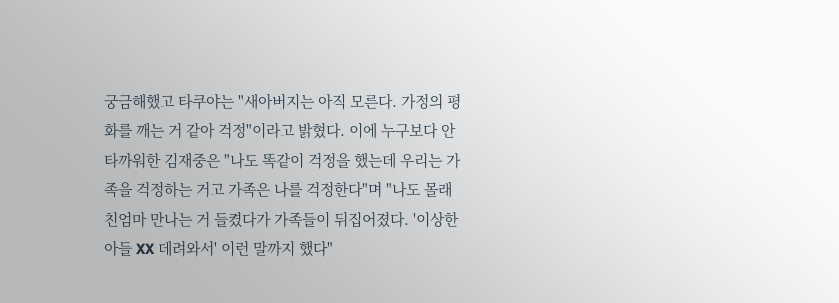궁금해했고 타쿠야는 "새아버지는 아직 모른다. 가정의 평화를 깨는 거 같아 걱정"이라고 밝혔다. 이에 누구보다 안타까워한 김재중은 "나도 똑같이 걱정을 했는데 우리는 가족을 걱정하는 거고 가족은 나를 걱정한다"며 "나도 몰래 친엄마 만나는 거 들켰다가 가족들이 뒤집어졌다. '이상한 아들 XX 데려와서' 이런 말까지 했다"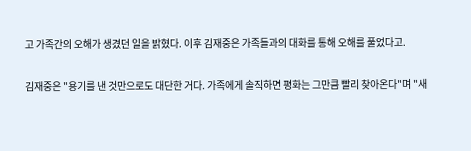고 가족간의 오해가 생겼던 일을 밝혔다. 이후 김재중은 가족들과의 대화를 통해 오해를 풀었다고.

김재중은 "용기를 낸 것만으로도 대단한 거다. 가족에게 솔직하면 평화는 그만큼 빨리 찾아온다"며 "새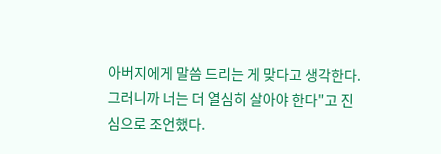아버지에게 말씀 드리는 게 맞다고 생각한다. 그러니까 너는 더 열심히 살아야 한다"고 진심으로 조언했다.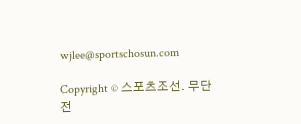wjlee@sportschosun.com

Copyright © 스포츠조선. 무단전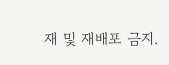재 및 재배포 금지.